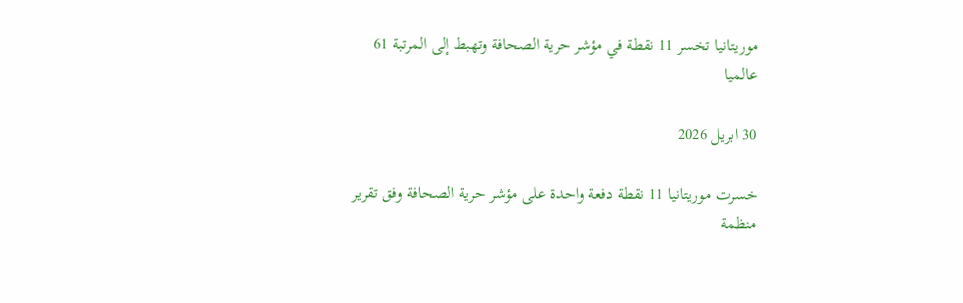موريتانيا تخسر 11 نقطة في مؤشر حرية الصحافة وتهبط إلى المرتبة 61 عالميا

30 ابريل 2026

خسرت موريتانيا 11 نقطة دفعة واحدة على مؤشر حرية الصحافة وفق تقرير منظمة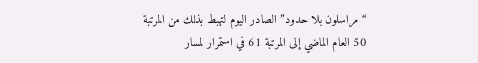“مراسلون بلا حدود” الصادر اليوم لتهبط بذلك من المرتبة 50 العام الماضي إلى المرتبة 61 في استمرار لمسار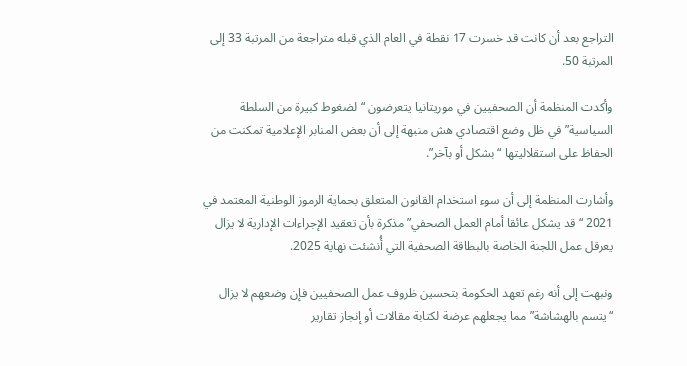التراجع بعد أن كانت قد خسرت 17 نقطة في العام الذي قبله متراجعة من المرتبة 33 إلى المرتبة 50.

وأكدت المنظمة أن الصحفيين في موريتانيا يتعرضون “لضغوط كبيرة من السلطة السياسية” في ظل وضع اقتصادي هش منبهة إلى أن بعض المنابر الإعلامية تمكنت من الحفاظ على استقلاليتها “بشكل أو بآخر”.

وأشارت المنظمة إلى أن سوء استخدام القانون المتعلق بحماية الرموز الوطنية المعتمد في 2021 “قد يشكل عائقا أمام العمل الصحفي” مذكرة بأن تعقيد الإجراءات الإدارية لا يزال يعرقل عمل اللجنة الخاصة بالبطاقة الصحفية التي أُنشئت نهاية 2025.

ونبهت إلى أنه رغم تعهد الحكومة بتحسين ظروف عمل الصحفيين فإن وضعهم لا يزال “يتسم بالهشاشة” مما يجعلهم عرضة لكتابة مقالات أو إنجاز تقارير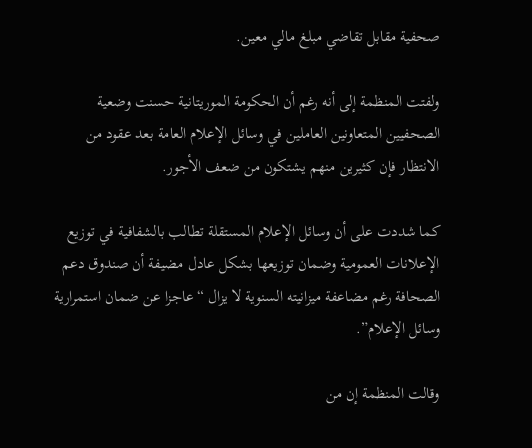صحفية مقابل تقاضي مبلغ مالي معين.

ولفتت المنظمة إلى أنه رغم أن الحكومة الموريتانية حسنت وضعية الصحفيين المتعاونين العاملين في وسائل الإعلام العامة بعد عقود من الانتظار فإن كثيرين منهم يشتكون من ضعف الأجور.

كما شددت على أن وسائل الإعلام المستقلة تطالب بالشفافية في توزيع الإعلانات العمومية وضمان توزيعها بشكل عادل مضيفة أن صندوق دعم الصحافة رغم مضاعفة ميزانيته السنوية لا يزال “عاجزا عن ضمان استمرارية وسائل الإعلام”.

وقالت المنظمة إن من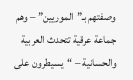وصفتهم بـ”الموريين” – وهم جماعة عرقية تتحدث العربية والحسانية – “يسيطرون على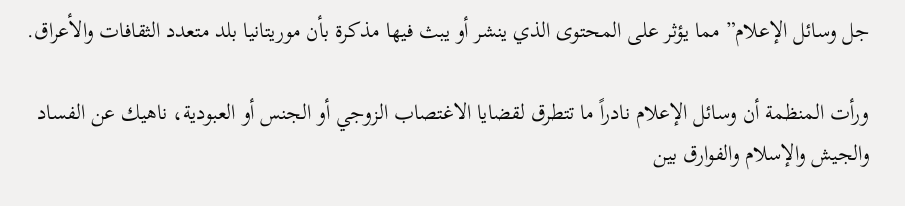جل وسائل الإعلام” مما يؤثر على المحتوى الذي ينشر أو يبث فيها مذكرة بأن موريتانيا بلد متعدد الثقافات والأعراق.

ورأت المنظمة أن وسائل الإعلام نادراً ما تتطرق لقضايا الاغتصاب الزوجي أو الجنس أو العبودية، ناهيك عن الفساد والجيش والإسلام والفوارق بين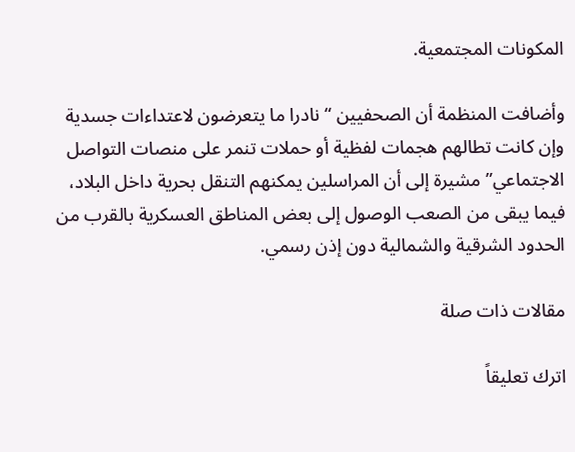المكونات المجتمعية.

وأضافت المنظمة أن الصحفيين “نادرا ما يتعرضون لاعتداءات جسدية وإن كانت تطالهم هجمات لفظية أو حملات تنمر على منصات التواصل الاجتماعي” مشيرة إلى أن المراسلين يمكنهم التنقل بحرية داخل البلاد، فيما يبقى من الصعب الوصول إلى بعض المناطق العسكرية بالقرب من الحدود الشرقية والشمالية دون إذن رسمي.

مقالات ذات صلة

اترك تعليقاً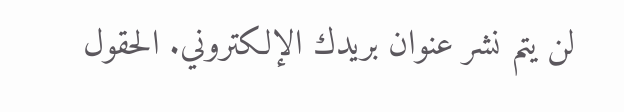لن يتم نشر عنوان بريدك الإلكتروني. الحقول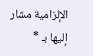الإلزامية مشار إليها بـ *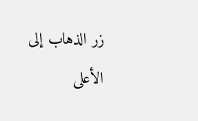زر الذهاب إلى الأعلى